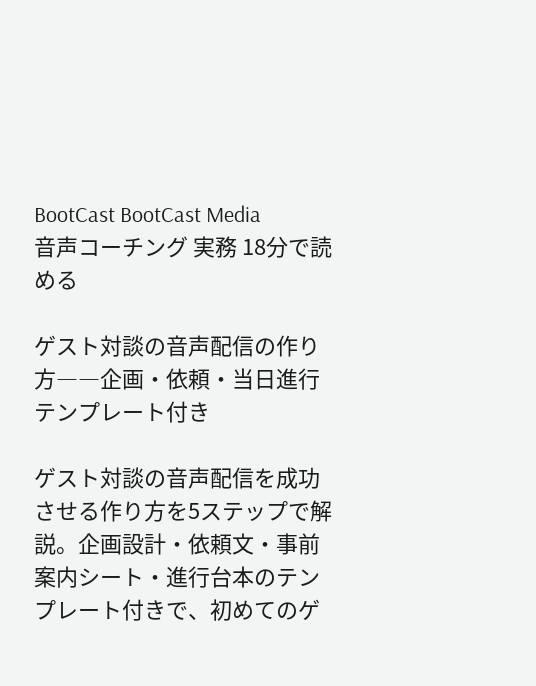BootCast BootCast Media
音声コーチング 実務 18分で読める

ゲスト対談の音声配信の作り方――企画・依頼・当日進行テンプレート付き

ゲスト対談の音声配信を成功させる作り方を5ステップで解説。企画設計・依頼文・事前案内シート・進行台本のテンプレート付きで、初めてのゲ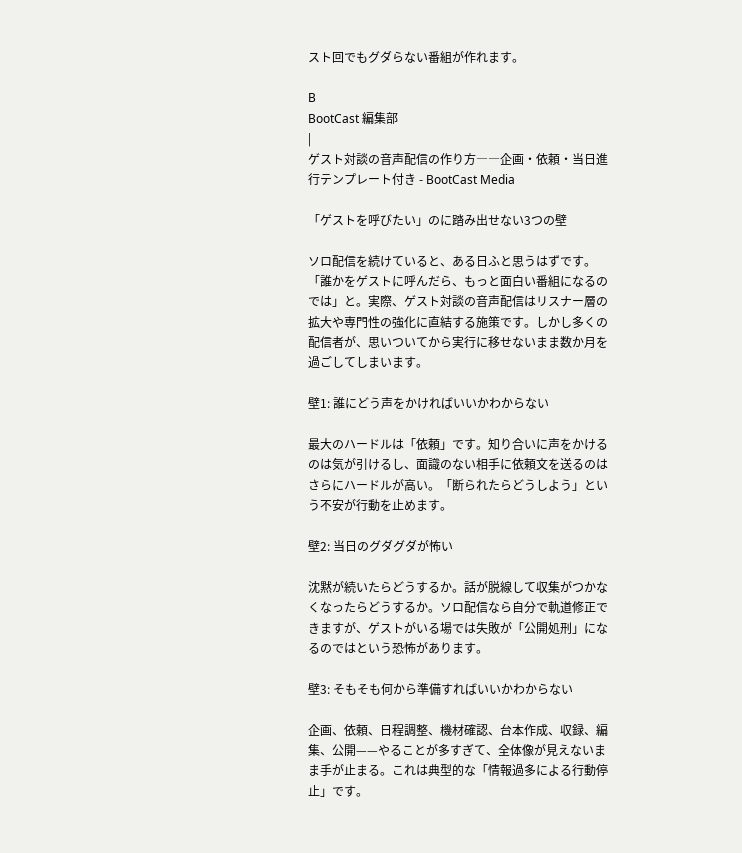スト回でもグダらない番組が作れます。

B
BootCast 編集部
|
ゲスト対談の音声配信の作り方――企画・依頼・当日進行テンプレート付き - BootCast Media

「ゲストを呼びたい」のに踏み出せない3つの壁

ソロ配信を続けていると、ある日ふと思うはずです。「誰かをゲストに呼んだら、もっと面白い番組になるのでは」と。実際、ゲスト対談の音声配信はリスナー層の拡大や専門性の強化に直結する施策です。しかし多くの配信者が、思いついてから実行に移せないまま数か月を過ごしてしまいます。

壁1: 誰にどう声をかければいいかわからない

最大のハードルは「依頼」です。知り合いに声をかけるのは気が引けるし、面識のない相手に依頼文を送るのはさらにハードルが高い。「断られたらどうしよう」という不安が行動を止めます。

壁2: 当日のグダグダが怖い

沈黙が続いたらどうするか。話が脱線して収集がつかなくなったらどうするか。ソロ配信なら自分で軌道修正できますが、ゲストがいる場では失敗が「公開処刑」になるのではという恐怖があります。

壁3: そもそも何から準備すればいいかわからない

企画、依頼、日程調整、機材確認、台本作成、収録、編集、公開——やることが多すぎて、全体像が見えないまま手が止まる。これは典型的な「情報過多による行動停止」です。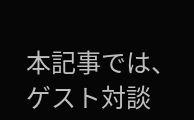本記事では、ゲスト対談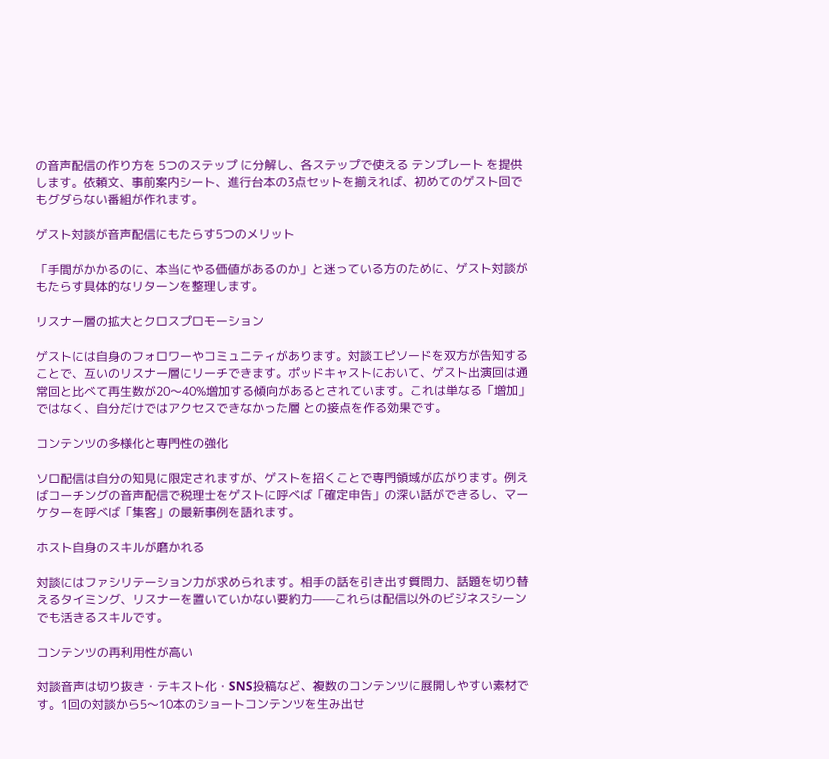の音声配信の作り方を 5つのステップ に分解し、各ステップで使える テンプレート を提供します。依頼文、事前案内シート、進行台本の3点セットを揃えれば、初めてのゲスト回でもグダらない番組が作れます。

ゲスト対談が音声配信にもたらす5つのメリット

「手間がかかるのに、本当にやる価値があるのか」と迷っている方のために、ゲスト対談がもたらす具体的なリターンを整理します。

リスナー層の拡大とクロスプロモーション

ゲストには自身のフォロワーやコミュニティがあります。対談エピソードを双方が告知することで、互いのリスナー層にリーチできます。ポッドキャストにおいて、ゲスト出演回は通常回と比べて再生数が20〜40%増加する傾向があるとされています。これは単なる「増加」ではなく、自分だけではアクセスできなかった層 との接点を作る効果です。

コンテンツの多様化と専門性の強化

ソロ配信は自分の知見に限定されますが、ゲストを招くことで専門領域が広がります。例えばコーチングの音声配信で税理士をゲストに呼べば「確定申告」の深い話ができるし、マーケターを呼べば「集客」の最新事例を語れます。

ホスト自身のスキルが磨かれる

対談にはファシリテーション力が求められます。相手の話を引き出す質問力、話題を切り替えるタイミング、リスナーを置いていかない要約力——これらは配信以外のビジネスシーンでも活きるスキルです。

コンテンツの再利用性が高い

対談音声は切り抜き・テキスト化・SNS投稿など、複数のコンテンツに展開しやすい素材です。1回の対談から5〜10本のショートコンテンツを生み出せ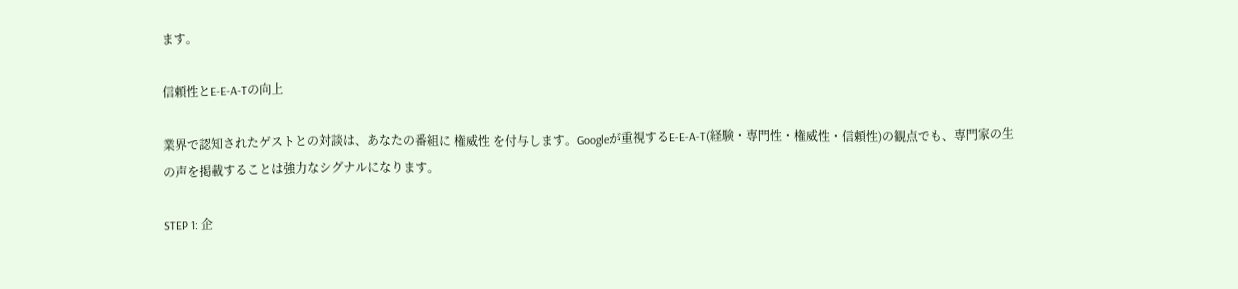ます。

信頼性とE-E-A-Tの向上

業界で認知されたゲストとの対談は、あなたの番組に 権威性 を付与します。Googleが重視するE-E-A-T(経験・専門性・権威性・信頼性)の観点でも、専門家の生の声を掲載することは強力なシグナルになります。

STEP 1: 企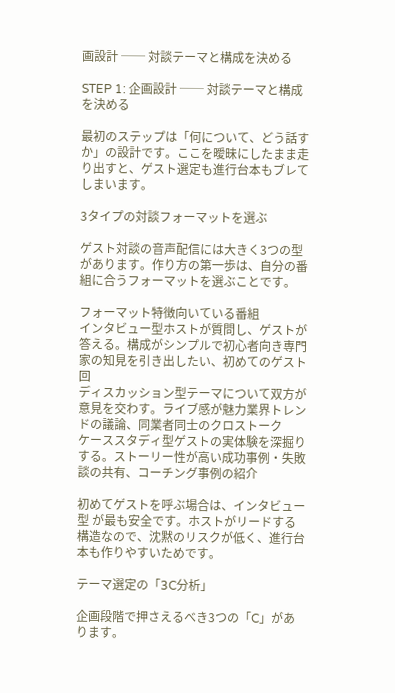画設計 ── 対談テーマと構成を決める

STEP 1: 企画設計 ── 対談テーマと構成を決める

最初のステップは「何について、どう話すか」の設計です。ここを曖昧にしたまま走り出すと、ゲスト選定も進行台本もブレてしまいます。

3タイプの対談フォーマットを選ぶ

ゲスト対談の音声配信には大きく3つの型があります。作り方の第一歩は、自分の番組に合うフォーマットを選ぶことです。

フォーマット特徴向いている番組
インタビュー型ホストが質問し、ゲストが答える。構成がシンプルで初心者向き専門家の知見を引き出したい、初めてのゲスト回
ディスカッション型テーマについて双方が意見を交わす。ライブ感が魅力業界トレンドの議論、同業者同士のクロストーク
ケーススタディ型ゲストの実体験を深掘りする。ストーリー性が高い成功事例・失敗談の共有、コーチング事例の紹介

初めてゲストを呼ぶ場合は、インタビュー型 が最も安全です。ホストがリードする構造なので、沈黙のリスクが低く、進行台本も作りやすいためです。

テーマ選定の「3C分析」

企画段階で押さえるべき3つの「C」があります。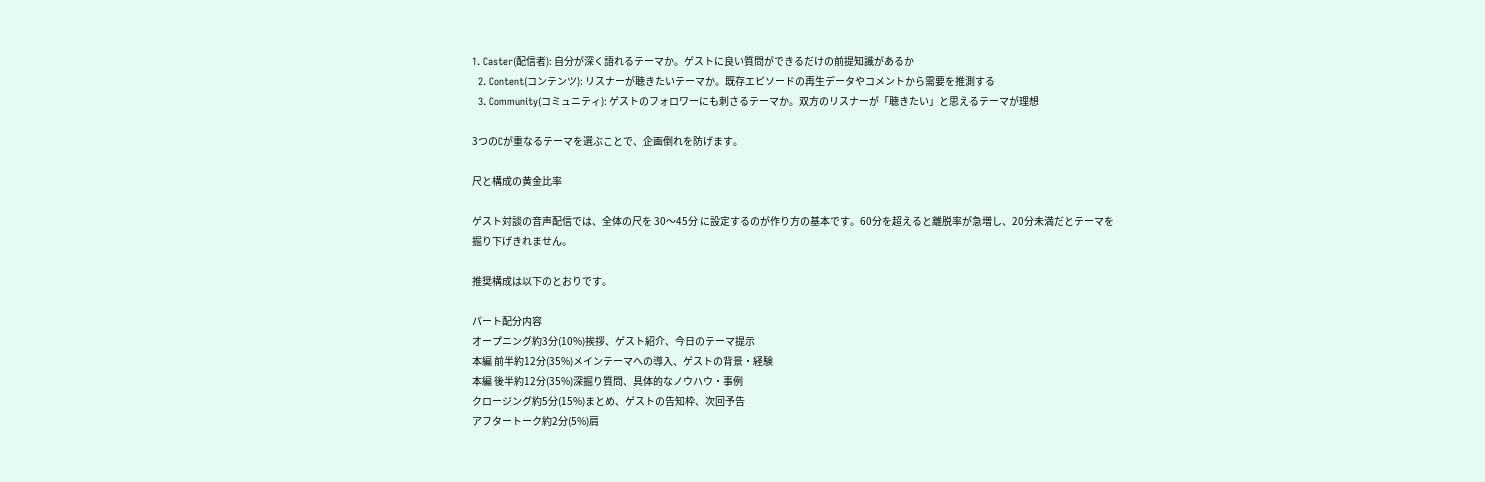1. Caster(配信者): 自分が深く語れるテーマか。ゲストに良い質問ができるだけの前提知識があるか
  2. Content(コンテンツ): リスナーが聴きたいテーマか。既存エピソードの再生データやコメントから需要を推測する
  3. Community(コミュニティ): ゲストのフォロワーにも刺さるテーマか。双方のリスナーが「聴きたい」と思えるテーマが理想

3つのCが重なるテーマを選ぶことで、企画倒れを防げます。

尺と構成の黄金比率

ゲスト対談の音声配信では、全体の尺を 30〜45分 に設定するのが作り方の基本です。60分を超えると離脱率が急増し、20分未満だとテーマを掘り下げきれません。

推奨構成は以下のとおりです。

パート配分内容
オープニング約3分(10%)挨拶、ゲスト紹介、今日のテーマ提示
本編 前半約12分(35%)メインテーマへの導入、ゲストの背景・経験
本編 後半約12分(35%)深掘り質問、具体的なノウハウ・事例
クロージング約5分(15%)まとめ、ゲストの告知枠、次回予告
アフタートーク約2分(5%)肩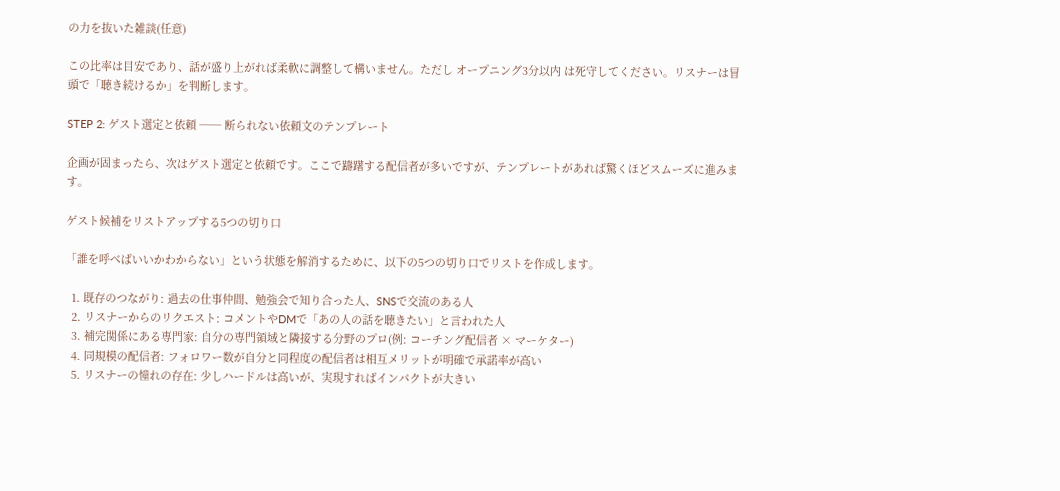の力を抜いた雑談(任意)

この比率は目安であり、話が盛り上がれば柔軟に調整して構いません。ただし オープニング3分以内 は死守してください。リスナーは冒頭で「聴き続けるか」を判断します。

STEP 2: ゲスト選定と依頼 ── 断られない依頼文のテンプレート

企画が固まったら、次はゲスト選定と依頼です。ここで躊躇する配信者が多いですが、テンプレートがあれば驚くほどスムーズに進みます。

ゲスト候補をリストアップする5つの切り口

「誰を呼べばいいかわからない」という状態を解消するために、以下の5つの切り口でリストを作成します。

  1. 既存のつながり: 過去の仕事仲間、勉強会で知り合った人、SNSで交流のある人
  2. リスナーからのリクエスト: コメントやDMで「あの人の話を聴きたい」と言われた人
  3. 補完関係にある専門家: 自分の専門領域と隣接する分野のプロ(例: コーチング配信者 × マーケター)
  4. 同規模の配信者: フォロワー数が自分と同程度の配信者は相互メリットが明確で承諾率が高い
  5. リスナーの憧れの存在: 少しハードルは高いが、実現すればインパクトが大きい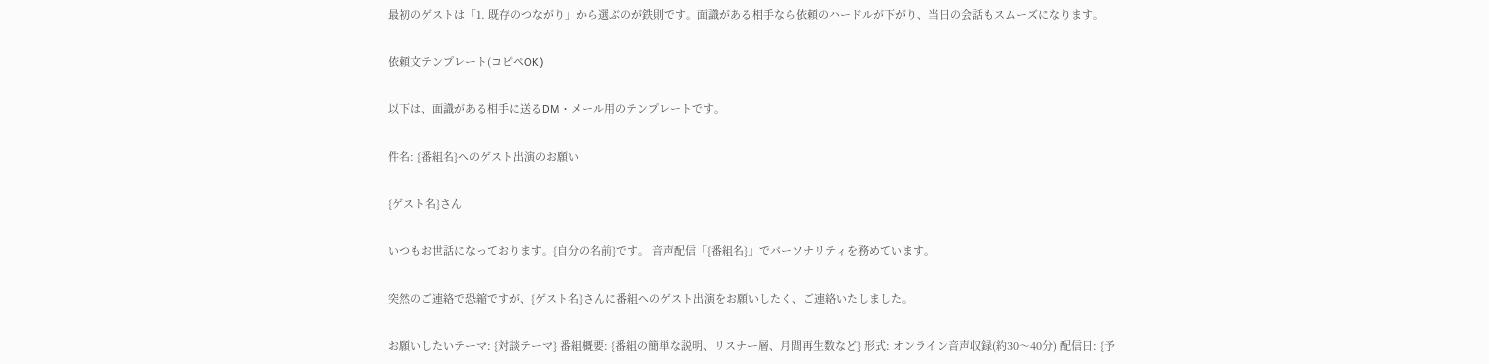最初のゲストは「1. 既存のつながり」から選ぶのが鉄則です。面識がある相手なら依頼のハードルが下がり、当日の会話もスムーズになります。

依頼文テンプレート(コピペOK)

以下は、面識がある相手に送るDM・メール用のテンプレートです。

件名: {番組名}へのゲスト出演のお願い

{ゲスト名}さん

いつもお世話になっております。{自分の名前}です。 音声配信「{番組名}」でパーソナリティを務めています。

突然のご連絡で恐縮ですが、{ゲスト名}さんに番組へのゲスト出演をお願いしたく、ご連絡いたしました。

お願いしたいテーマ: {対談テーマ} 番組概要: {番組の簡単な説明、リスナー層、月間再生数など} 形式: オンライン音声収録(約30〜40分) 配信日: {予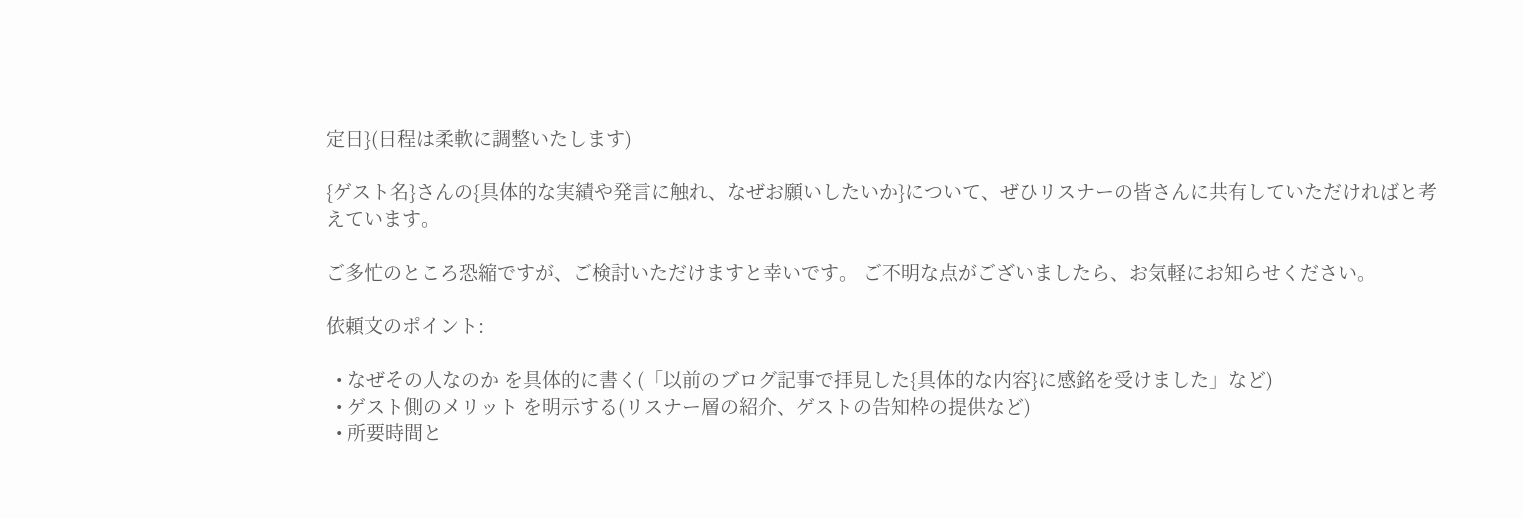定日}(日程は柔軟に調整いたします)

{ゲスト名}さんの{具体的な実績や発言に触れ、なぜお願いしたいか}について、ぜひリスナーの皆さんに共有していただければと考えています。

ご多忙のところ恐縮ですが、ご検討いただけますと幸いです。 ご不明な点がございましたら、お気軽にお知らせください。

依頼文のポイント:

  • なぜその人なのか を具体的に書く(「以前のブログ記事で拝見した{具体的な内容}に感銘を受けました」など)
  • ゲスト側のメリット を明示する(リスナー層の紹介、ゲストの告知枠の提供など)
  • 所要時間と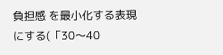負担感 を最小化する表現にする(「30〜40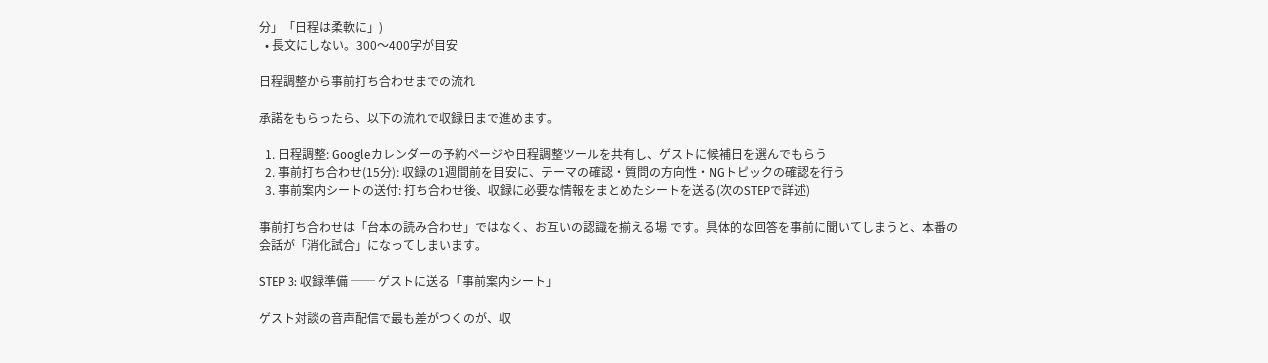分」「日程は柔軟に」)
  • 長文にしない。300〜400字が目安

日程調整から事前打ち合わせまでの流れ

承諾をもらったら、以下の流れで収録日まで進めます。

  1. 日程調整: Googleカレンダーの予約ページや日程調整ツールを共有し、ゲストに候補日を選んでもらう
  2. 事前打ち合わせ(15分): 収録の1週間前を目安に、テーマの確認・質問の方向性・NGトピックの確認を行う
  3. 事前案内シートの送付: 打ち合わせ後、収録に必要な情報をまとめたシートを送る(次のSTEPで詳述)

事前打ち合わせは「台本の読み合わせ」ではなく、お互いの認識を揃える場 です。具体的な回答を事前に聞いてしまうと、本番の会話が「消化試合」になってしまいます。

STEP 3: 収録準備 ── ゲストに送る「事前案内シート」

ゲスト対談の音声配信で最も差がつくのが、収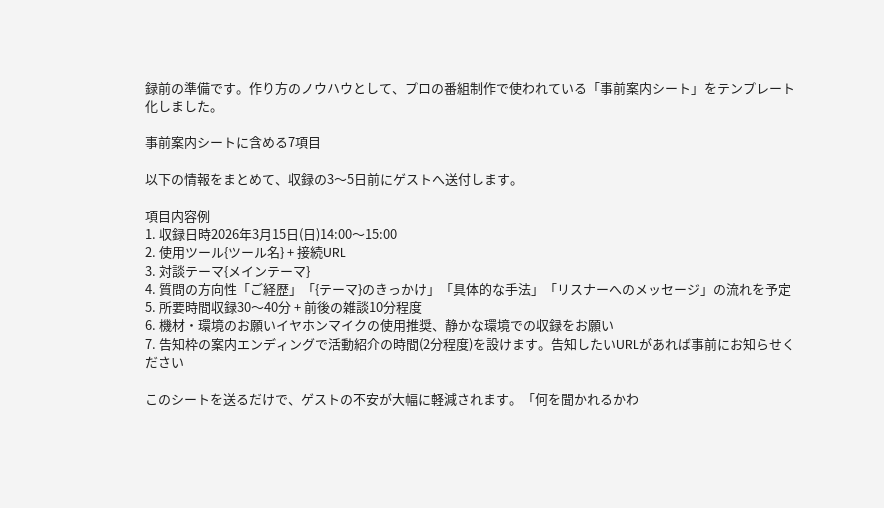録前の準備です。作り方のノウハウとして、プロの番組制作で使われている「事前案内シート」をテンプレート化しました。

事前案内シートに含める7項目

以下の情報をまとめて、収録の3〜5日前にゲストへ送付します。

項目内容例
1. 収録日時2026年3月15日(日)14:00〜15:00
2. 使用ツール{ツール名} + 接続URL
3. 対談テーマ{メインテーマ}
4. 質問の方向性「ご経歴」「{テーマ}のきっかけ」「具体的な手法」「リスナーへのメッセージ」の流れを予定
5. 所要時間収録30〜40分 + 前後の雑談10分程度
6. 機材・環境のお願いイヤホンマイクの使用推奨、静かな環境での収録をお願い
7. 告知枠の案内エンディングで活動紹介の時間(2分程度)を設けます。告知したいURLがあれば事前にお知らせください

このシートを送るだけで、ゲストの不安が大幅に軽減されます。「何を聞かれるかわ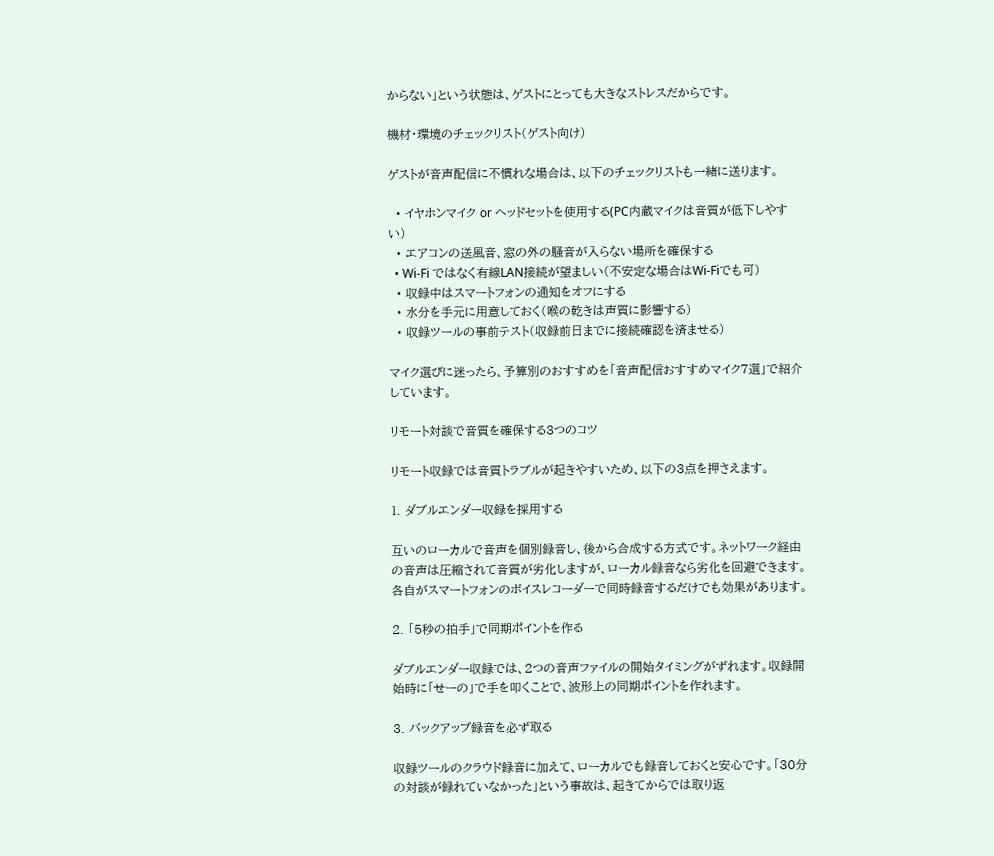からない」という状態は、ゲストにとっても大きなストレスだからです。

機材・環境のチェックリスト(ゲスト向け)

ゲストが音声配信に不慣れな場合は、以下のチェックリストも一緒に送ります。

  • イヤホンマイク or ヘッドセットを使用する(PC内蔵マイクは音質が低下しやすい)
  • エアコンの送風音、窓の外の騒音が入らない場所を確保する
  • Wi-Fi ではなく有線LAN接続が望ましい(不安定な場合はWi-Fiでも可)
  • 収録中はスマートフォンの通知をオフにする
  • 水分を手元に用意しておく(喉の乾きは声質に影響する)
  • 収録ツールの事前テスト(収録前日までに接続確認を済ませる)

マイク選びに迷ったら、予算別のおすすめを「音声配信おすすめマイク7選」で紹介しています。

リモート対談で音質を確保する3つのコツ

リモート収録では音質トラブルが起きやすいため、以下の3点を押さえます。

1. ダブルエンダー収録を採用する

互いのローカルで音声を個別録音し、後から合成する方式です。ネットワーク経由の音声は圧縮されて音質が劣化しますが、ローカル録音なら劣化を回避できます。各自がスマートフォンのボイスレコーダーで同時録音するだけでも効果があります。

2. 「5秒の拍手」で同期ポイントを作る

ダブルエンダー収録では、2つの音声ファイルの開始タイミングがずれます。収録開始時に「せーの」で手を叩くことで、波形上の同期ポイントを作れます。

3. バックアップ録音を必ず取る

収録ツールのクラウド録音に加えて、ローカルでも録音しておくと安心です。「30分の対談が録れていなかった」という事故は、起きてからでは取り返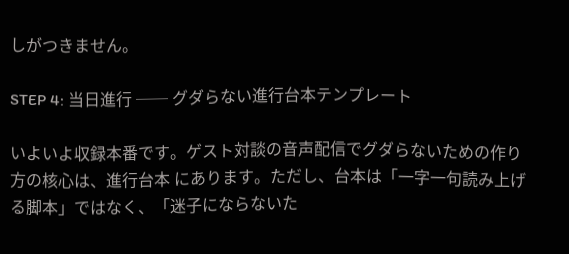しがつきません。

STEP 4: 当日進行 ── グダらない進行台本テンプレート

いよいよ収録本番です。ゲスト対談の音声配信でグダらないための作り方の核心は、進行台本 にあります。ただし、台本は「一字一句読み上げる脚本」ではなく、「迷子にならないた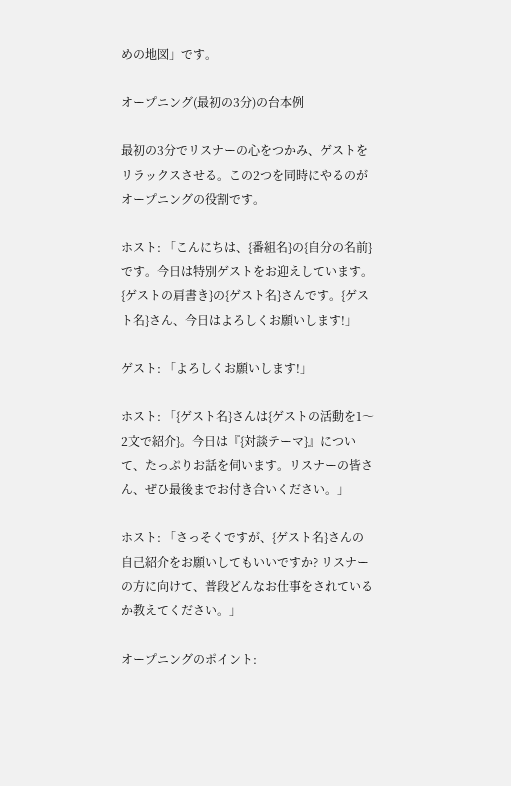めの地図」です。

オープニング(最初の3分)の台本例

最初の3分でリスナーの心をつかみ、ゲストをリラックスさせる。この2つを同時にやるのがオープニングの役割です。

ホスト: 「こんにちは、{番組名}の{自分の名前}です。今日は特別ゲストをお迎えしています。{ゲストの肩書き}の{ゲスト名}さんです。{ゲスト名}さん、今日はよろしくお願いします!」

ゲスト: 「よろしくお願いします!」

ホスト: 「{ゲスト名}さんは{ゲストの活動を1〜2文で紹介}。今日は『{対談テーマ}』について、たっぷりお話を伺います。リスナーの皆さん、ぜひ最後までお付き合いください。」

ホスト: 「さっそくですが、{ゲスト名}さんの自己紹介をお願いしてもいいですか? リスナーの方に向けて、普段どんなお仕事をされているか教えてください。」

オープニングのポイント: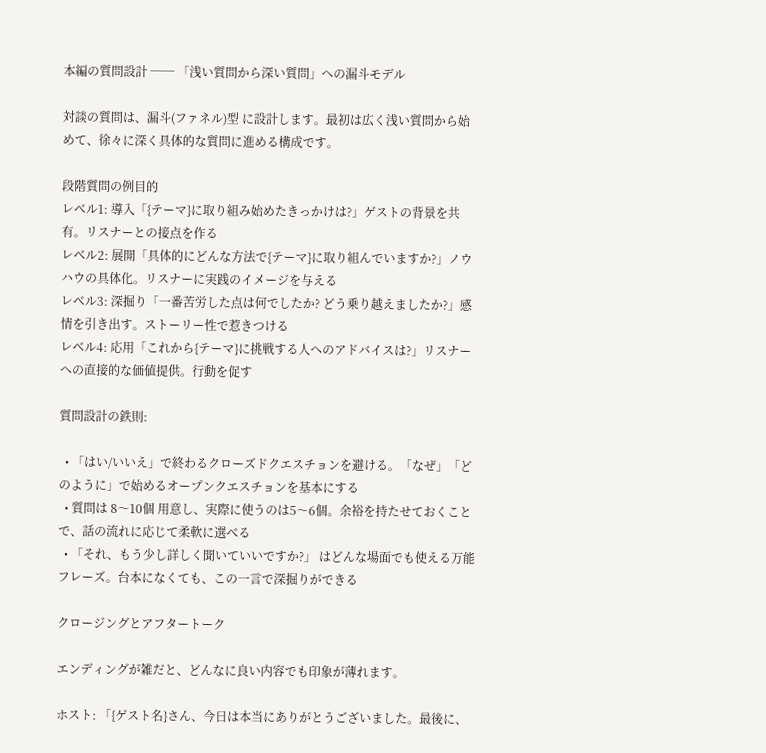本編の質問設計 ── 「浅い質問から深い質問」への漏斗モデル

対談の質問は、漏斗(ファネル)型 に設計します。最初は広く浅い質問から始めて、徐々に深く具体的な質問に進める構成です。

段階質問の例目的
レベル1: 導入「{テーマ}に取り組み始めたきっかけは?」ゲストの背景を共有。リスナーとの接点を作る
レベル2: 展開「具体的にどんな方法で{テーマ}に取り組んでいますか?」ノウハウの具体化。リスナーに実践のイメージを与える
レベル3: 深掘り「一番苦労した点は何でしたか? どう乗り越えましたか?」感情を引き出す。ストーリー性で惹きつける
レベル4: 応用「これから{テーマ}に挑戦する人へのアドバイスは?」リスナーへの直接的な価値提供。行動を促す

質問設計の鉄則:

  • 「はい/いいえ」で終わるクローズドクエスチョンを避ける。「なぜ」「どのように」で始めるオープンクエスチョンを基本にする
  • 質問は 8〜10個 用意し、実際に使うのは5〜6個。余裕を持たせておくことで、話の流れに応じて柔軟に選べる
  • 「それ、もう少し詳しく聞いていいですか?」 はどんな場面でも使える万能フレーズ。台本になくても、この一言で深掘りができる

クロージングとアフタートーク

エンディングが雑だと、どんなに良い内容でも印象が薄れます。

ホスト: 「{ゲスト名}さん、今日は本当にありがとうございました。最後に、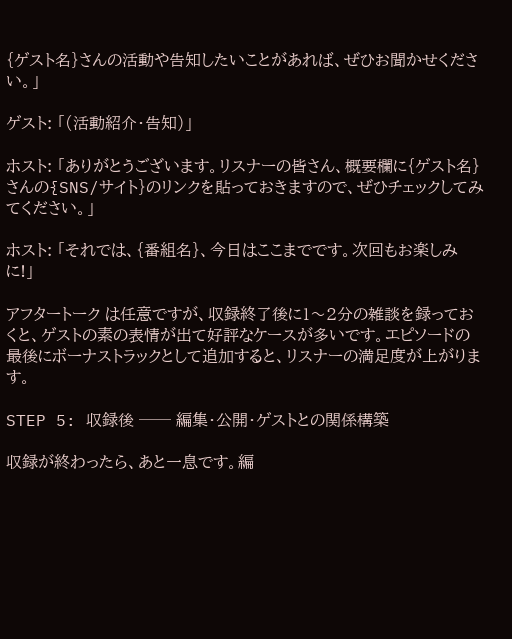{ゲスト名}さんの活動や告知したいことがあれば、ぜひお聞かせください。」

ゲスト: 「(活動紹介・告知)」

ホスト: 「ありがとうございます。リスナーの皆さん、概要欄に{ゲスト名}さんの{SNS/サイト}のリンクを貼っておきますので、ぜひチェックしてみてください。」

ホスト: 「それでは、{番組名}、今日はここまでです。次回もお楽しみに!」

アフタートーク は任意ですが、収録終了後に1〜2分の雑談を録っておくと、ゲストの素の表情が出て好評なケースが多いです。エピソードの最後にボーナストラックとして追加すると、リスナーの満足度が上がります。

STEP 5: 収録後 ── 編集・公開・ゲストとの関係構築

収録が終わったら、あと一息です。編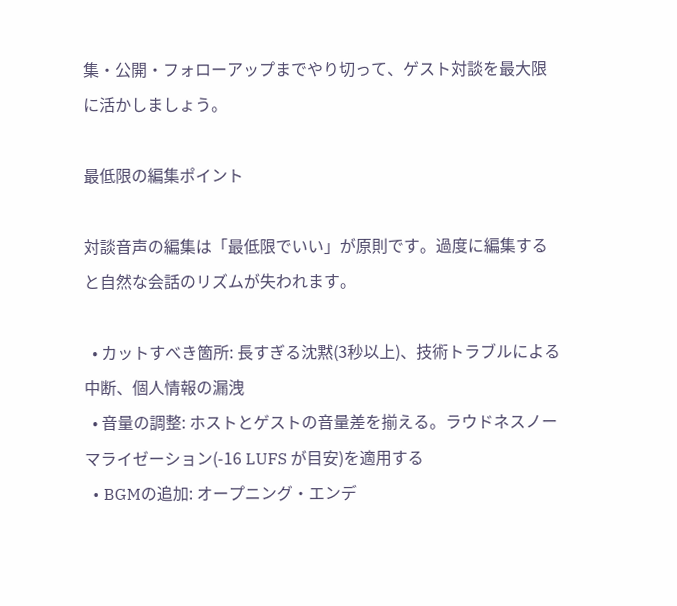集・公開・フォローアップまでやり切って、ゲスト対談を最大限に活かしましょう。

最低限の編集ポイント

対談音声の編集は「最低限でいい」が原則です。過度に編集すると自然な会話のリズムが失われます。

  • カットすべき箇所: 長すぎる沈黙(3秒以上)、技術トラブルによる中断、個人情報の漏洩
  • 音量の調整: ホストとゲストの音量差を揃える。ラウドネスノーマライゼーション(-16 LUFS が目安)を適用する
  • BGMの追加: オープニング・エンデ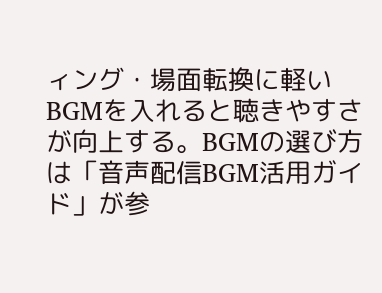ィング・場面転換に軽いBGMを入れると聴きやすさが向上する。BGMの選び方は「音声配信BGM活用ガイド」が参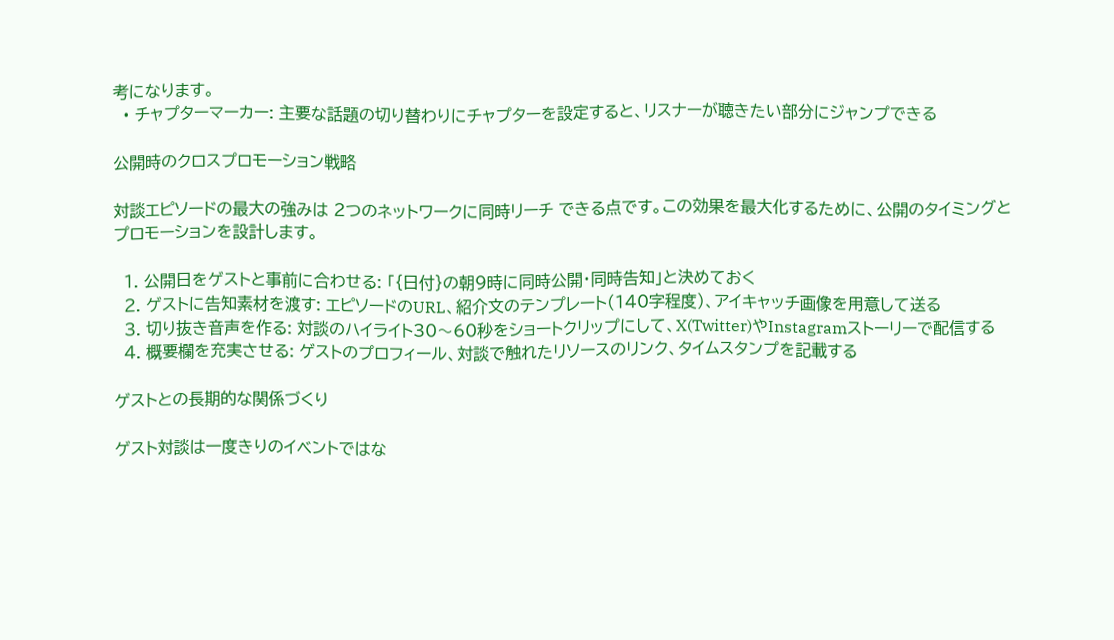考になります。
  • チャプターマーカー: 主要な話題の切り替わりにチャプターを設定すると、リスナーが聴きたい部分にジャンプできる

公開時のクロスプロモーション戦略

対談エピソードの最大の強みは 2つのネットワークに同時リーチ できる点です。この効果を最大化するために、公開のタイミングとプロモーションを設計します。

  1. 公開日をゲストと事前に合わせる: 「{日付}の朝9時に同時公開・同時告知」と決めておく
  2. ゲストに告知素材を渡す: エピソードのURL、紹介文のテンプレート(140字程度)、アイキャッチ画像を用意して送る
  3. 切り抜き音声を作る: 対談のハイライト30〜60秒をショートクリップにして、X(Twitter)やInstagramストーリーで配信する
  4. 概要欄を充実させる: ゲストのプロフィール、対談で触れたリソースのリンク、タイムスタンプを記載する

ゲストとの長期的な関係づくり

ゲスト対談は一度きりのイベントではな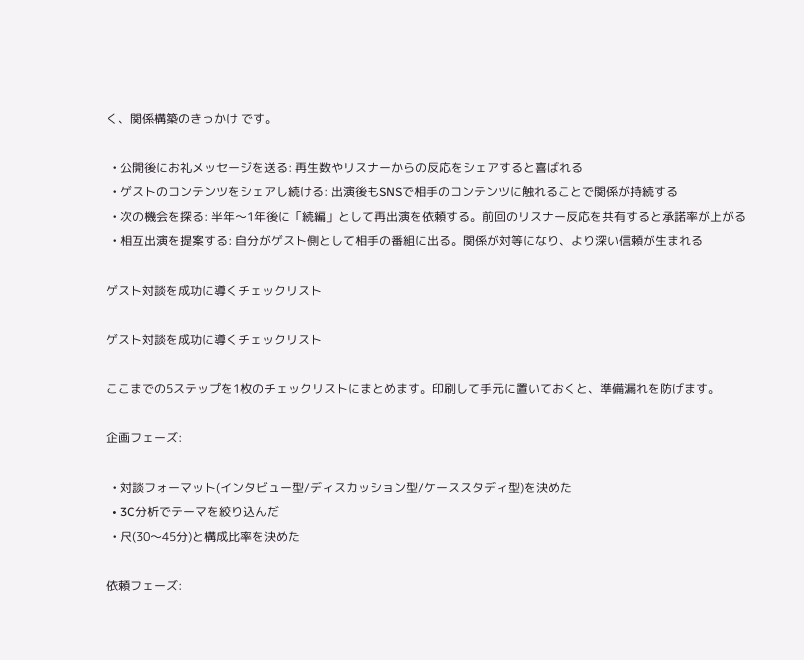く、関係構築のきっかけ です。

  • 公開後にお礼メッセージを送る: 再生数やリスナーからの反応をシェアすると喜ばれる
  • ゲストのコンテンツをシェアし続ける: 出演後もSNSで相手のコンテンツに触れることで関係が持続する
  • 次の機会を探る: 半年〜1年後に「続編」として再出演を依頼する。前回のリスナー反応を共有すると承諾率が上がる
  • 相互出演を提案する: 自分がゲスト側として相手の番組に出る。関係が対等になり、より深い信頼が生まれる

ゲスト対談を成功に導くチェックリスト

ゲスト対談を成功に導くチェックリスト

ここまでの5ステップを1枚のチェックリストにまとめます。印刷して手元に置いておくと、準備漏れを防げます。

企画フェーズ:

  • 対談フォーマット(インタビュー型/ディスカッション型/ケーススタディ型)を決めた
  • 3C分析でテーマを絞り込んだ
  • 尺(30〜45分)と構成比率を決めた

依頼フェーズ: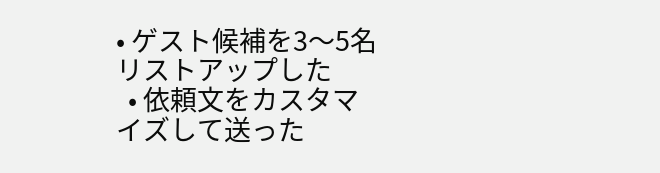• ゲスト候補を3〜5名リストアップした
  • 依頼文をカスタマイズして送った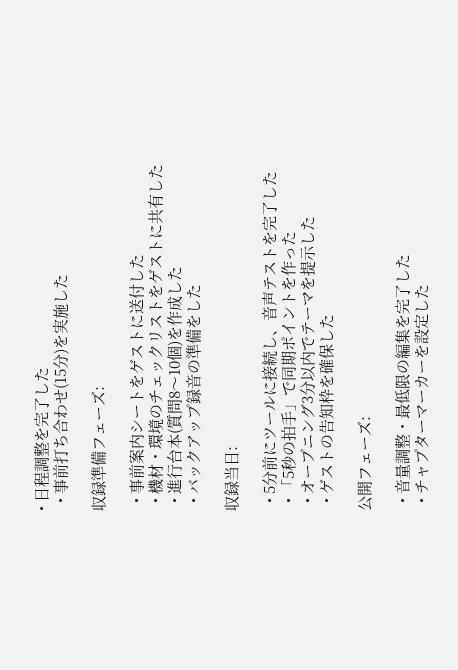• 日程調整を完了した
  • 事前打ち合わせ(15分)を実施した

収録準備フェーズ:

  • 事前案内シートをゲストに送付した
  • 機材・環境のチェックリストをゲストに共有した
  • 進行台本(質問8〜10個)を作成した
  • バックアップ録音の準備をした

収録当日:

  • 5分前にツールに接続し、音声テストを完了した
  • 「5秒の拍手」で同期ポイントを作った
  • オープニング3分以内でテーマを提示した
  • ゲストの告知枠を確保した

公開フェーズ:

  • 音量調整・最低限の編集を完了した
  • チャプターマーカーを設定した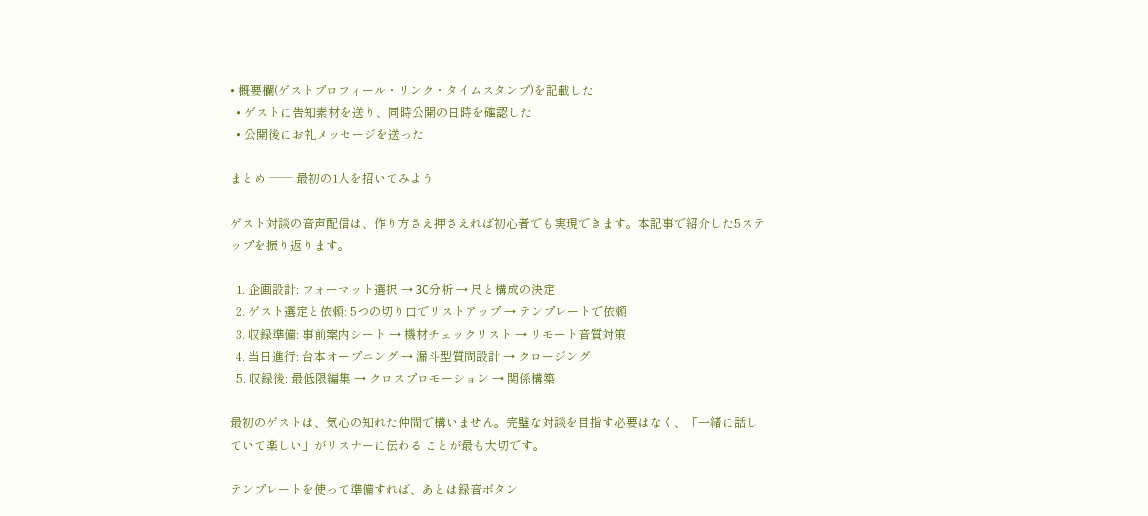• 概要欄(ゲストプロフィール・リンク・タイムスタンプ)を記載した
  • ゲストに告知素材を送り、同時公開の日時を確認した
  • 公開後にお礼メッセージを送った

まとめ ── 最初の1人を招いてみよう

ゲスト対談の音声配信は、作り方さえ押さえれば初心者でも実現できます。本記事で紹介した5ステップを振り返ります。

  1. 企画設計: フォーマット選択 → 3C分析 → 尺と構成の決定
  2. ゲスト選定と依頼: 5つの切り口でリストアップ → テンプレートで依頼
  3. 収録準備: 事前案内シート → 機材チェックリスト → リモート音質対策
  4. 当日進行: 台本オープニング → 漏斗型質問設計 → クロージング
  5. 収録後: 最低限編集 → クロスプロモーション → 関係構築

最初のゲストは、気心の知れた仲間で構いません。完璧な対談を目指す必要はなく、「一緒に話していて楽しい」がリスナーに伝わる ことが最も大切です。

テンプレートを使って準備すれば、あとは録音ボタン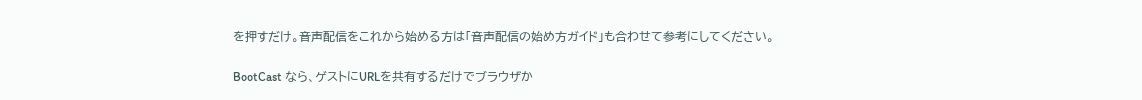を押すだけ。音声配信をこれから始める方は「音声配信の始め方ガイド」も合わせて参考にしてください。

BootCast なら、ゲストにURLを共有するだけでブラウザか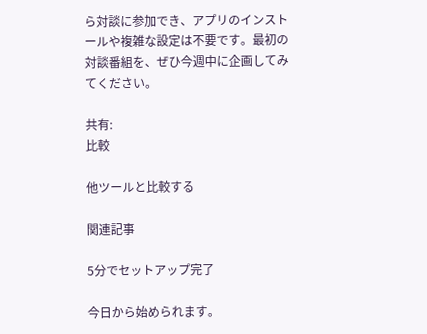ら対談に参加でき、アプリのインストールや複雑な設定は不要です。最初の対談番組を、ぜひ今週中に企画してみてください。

共有:
比較

他ツールと比較する

関連記事

5分でセットアップ完了

今日から始められます。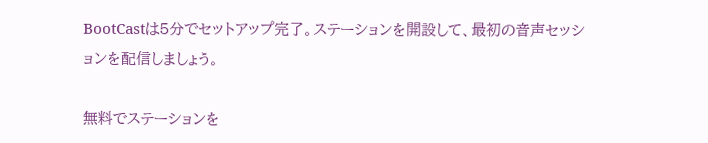BootCastは5分でセットアップ完了。ステーションを開設して、最初の音声セッションを配信しましょう。

無料でステーションを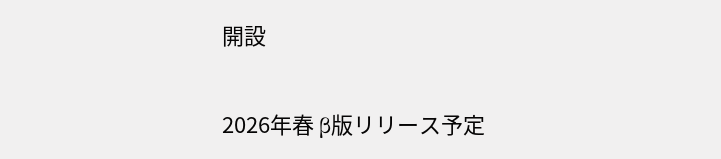開設

2026年春 β版リリース予定